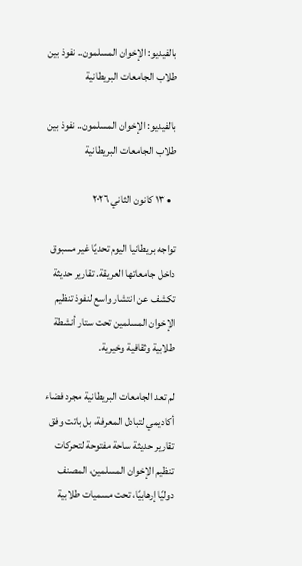بالفيديو: الإخوان المسلمون.. نفوذ بين طلاب الجامعات البريطانية

بالفيديو: الإخوان المسلمون.. نفوذ بين طلاب الجامعات البريطانية

  • ١٣ كانون الثاني ٢٠٢٦

تواجه بريطانيا اليوم تحديًا غير مسبوق داخل جامعاتها العريقة. تقارير حديثة تكشف عن انتشار واسع لنفوذ تنظيم الإخوان المسلمين تحت ستار أنشطة طلابية وثقافية وخيرية.

لم تعد الجامعات البريطانية مجرد فضاء أكاديمي لتبادل المعرفة، بل باتت وفق تقارير حديثة ساحة مفتوحة لتحركات تنظيم الإخوان المسلمين، المصنف دوليًا إرهابيًا، تحت مسميات طلابية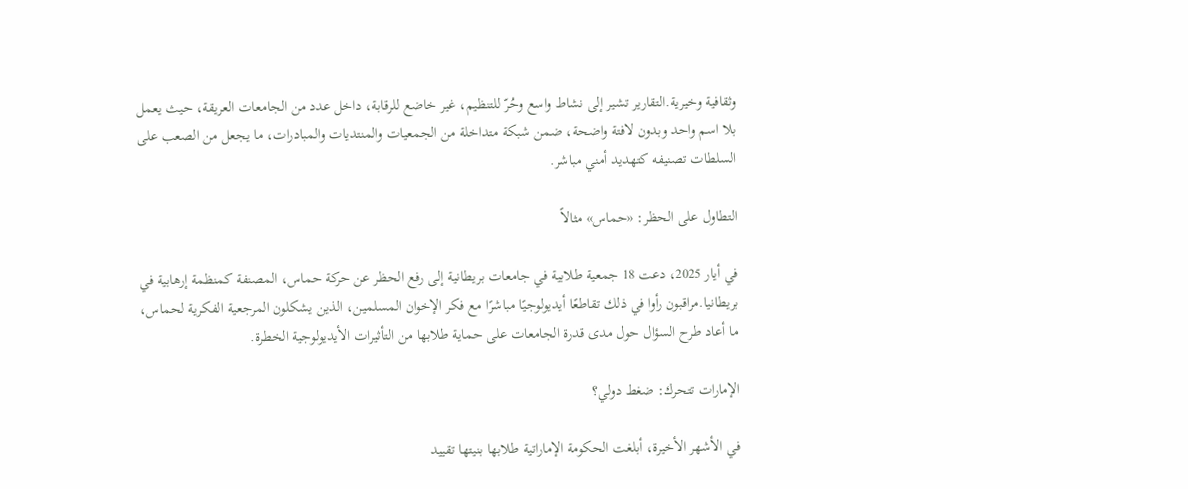وثقافية وخيرية.التقارير تشير إلى نشاط واسع وحُرّ للتنظيم، غير خاضع للرقابة، داخل عدد من الجامعات العريقة، حيث يعمل بلا اسم واحد وبدون لافتة واضحة، ضمن شبكة متداخلة من الجمعيات والمنتديات والمبادرات، ما يجعل من الصعب على السلطات تصنيفه كتهديد أمني مباشر.

التطاول على الحظر: «حماس» مثالاً

في أيار 2025، دعت 18 جمعية طلابية في جامعات بريطانية إلى رفع الحظر عن حركة حماس، المصنفة كمنظمة إرهابية في بريطانيا.مراقبون رأوا في ذلك تقاطعًا أيديولوجيًا مباشرًا مع فكر الإخوان المسلمين، الذين يشكلون المرجعية الفكرية لحماس، ما أعاد طرح السؤال حول مدى قدرة الجامعات على حماية طلابها من التأثيرات الأيديولوجية الخطرة.

الإمارات تتحرك: ضغط دولي؟

في الأشهر الأخيرة، أبلغت الحكومة الإماراتية طلابها بنيتها تقييد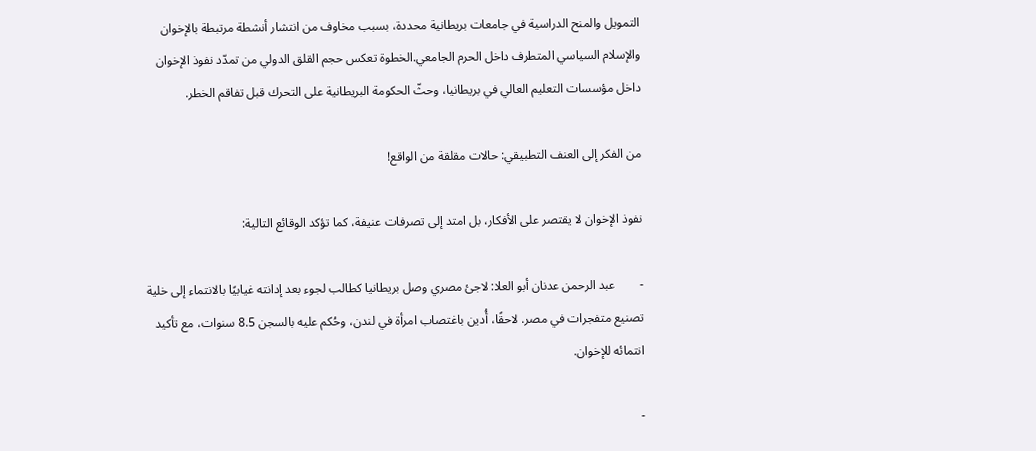التمويل والمنح الدراسية في جامعات بريطانية محددة، بسبب مخاوف من انتشار أنشطة مرتبطة بالإخوان والإسلام السياسي المتطرف داخل الحرم الجامعي.الخطوة تعكس حجم القلق الدولي من تمدّد نفوذ الإخوان داخل مؤسسات التعليم العالي في بريطانيا، وحثّ الحكومة البريطانية على التحرك قبل تفاقم الخطر.

من الفكر إلى العنف التطبيقي: حالات مقلقة من الواقع!

نفوذ الإخوان لا يقتصر على الأفكار، بل امتد إلى تصرفات عنيفة، كما تؤكد الوقائع التالية:

-        عبد الرحمن عدنان أبو العلا: لاجئ مصري وصل بريطانيا كطالب لجوء بعد إدانته غيابيًا بالانتماء إلى خلية تصنيع متفجرات في مصر. لاحقًا، أُدين باغتصاب امرأة في لندن، وحُكم عليه بالسجن 8.5 سنوات، مع تأكيد انتمائه للإخوان.

-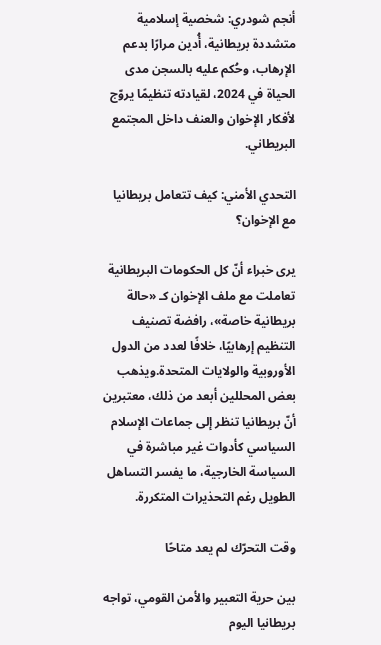أنجم شودري: شخصية إسلامية متشددة بريطانية، أُدين مرارًا بدعم الإرهاب، وحُكم عليه بالسجن مدى الحياة في 2024، لقيادته تنظيمًا يروّج لأفكار الإخوان والعنف داخل المجتمع البريطاني.

التحدي الأمني: كيف تتعامل بريطانيا مع الإخوان؟

يرى خبراء أنّ كل الحكومات البريطانية تعاملت مع ملف الإخوان كـ «حالة بريطانية خاصة»، رافضة تصنيف التنظيم إرهابيًا، خلافًا لعدد من الدول الأوروبية والولايات المتحدة.ويذهب بعض المحللين أبعد من ذلك، معتبرين أنّ بريطانيا تنظر إلى جماعات الإسلام السياسي كأدوات غير مباشرة في السياسة الخارجية، ما يفسر التساهل الطويل رغم التحذيرات المتكررة.

وقت التحرّك لم يعد متاحًا

بين حرية التعبير والأمن القومي، تواجه بريطانيا اليوم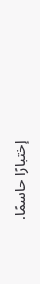إختبارًا حاسمًا.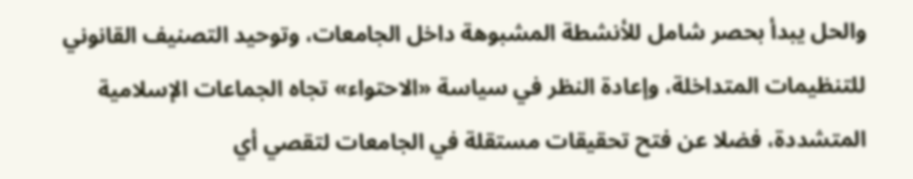والحل يبدأ بحصر شامل للأنشطة المشبوهة داخل الجامعات، وتوحيد التصنيف القانوني للتنظيمات المتداخلة، وإعادة النظر في سياسة «الاحتواء» تجاه الجماعات الإسلامية المتشددة، فضلا عن فتح تحقيقات مستقلة في الجامعات لتقصي أي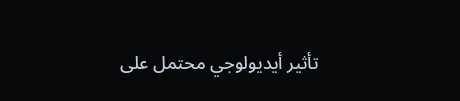تأثير أيديولوجي محتمل على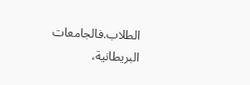الطلاب.فالجامعات البريطانية،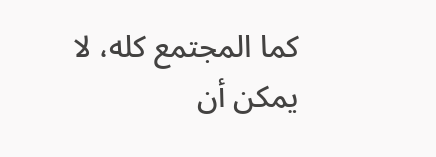كما المجتمع كله، لا يمكن أن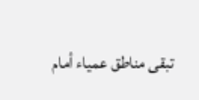تبقى مناطق عمياء أمام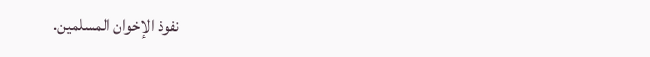نفوذ الإخوان المسلمين.